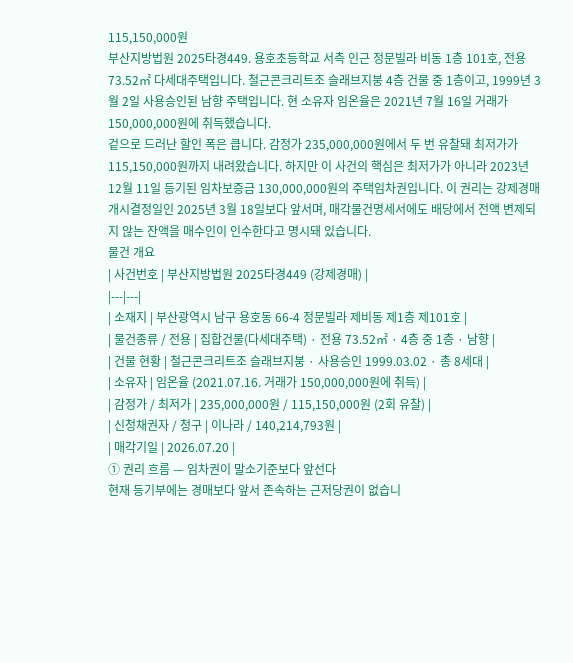115,150,000원
부산지방법원 2025타경449. 용호초등학교 서측 인근 정문빌라 비동 1층 101호, 전용 73.52㎡ 다세대주택입니다. 철근콘크리트조 슬래브지붕 4층 건물 중 1층이고, 1999년 3월 2일 사용승인된 남향 주택입니다. 현 소유자 임온율은 2021년 7월 16일 거래가 150,000,000원에 취득했습니다.
겉으로 드러난 할인 폭은 큽니다. 감정가 235,000,000원에서 두 번 유찰돼 최저가가 115,150,000원까지 내려왔습니다. 하지만 이 사건의 핵심은 최저가가 아니라 2023년 12월 11일 등기된 임차보증금 130,000,000원의 주택임차권입니다. 이 권리는 강제경매개시결정일인 2025년 3월 18일보다 앞서며, 매각물건명세서에도 배당에서 전액 변제되지 않는 잔액을 매수인이 인수한다고 명시돼 있습니다.
물건 개요
| 사건번호 | 부산지방법원 2025타경449 (강제경매) |
|---|---|
| 소재지 | 부산광역시 남구 용호동 66-4 정문빌라 제비동 제1층 제101호 |
| 물건종류 / 전용 | 집합건물(다세대주택) · 전용 73.52㎡ · 4층 중 1층 · 남향 |
| 건물 현황 | 철근콘크리트조 슬래브지붕 · 사용승인 1999.03.02 · 총 8세대 |
| 소유자 | 임온율 (2021.07.16. 거래가 150,000,000원에 취득) |
| 감정가 / 최저가 | 235,000,000원 / 115,150,000원 (2회 유찰) |
| 신청채권자 / 청구 | 이나라 / 140,214,793원 |
| 매각기일 | 2026.07.20 |
① 권리 흐름 — 임차권이 말소기준보다 앞선다
현재 등기부에는 경매보다 앞서 존속하는 근저당권이 없습니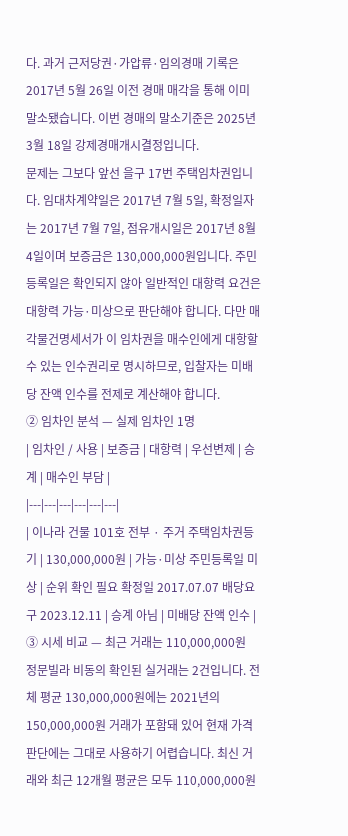다. 과거 근저당권·가압류·임의경매 기록은 2017년 5월 26일 이전 경매 매각을 통해 이미 말소됐습니다. 이번 경매의 말소기준은 2025년 3월 18일 강제경매개시결정입니다.
문제는 그보다 앞선 을구 17번 주택임차권입니다. 임대차계약일은 2017년 7월 5일, 확정일자는 2017년 7월 7일, 점유개시일은 2017년 8월 4일이며 보증금은 130,000,000원입니다. 주민등록일은 확인되지 않아 일반적인 대항력 요건은 대항력 가능·미상으로 판단해야 합니다. 다만 매각물건명세서가 이 임차권을 매수인에게 대항할 수 있는 인수권리로 명시하므로, 입찰자는 미배당 잔액 인수를 전제로 계산해야 합니다.
② 임차인 분석 — 실제 임차인 1명
| 임차인 / 사용 | 보증금 | 대항력 | 우선변제 | 승계 | 매수인 부담 |
|---|---|---|---|---|---|
| 이나라 건물 101호 전부 · 주거 주택임차권등기 | 130,000,000원 | 가능·미상 주민등록일 미상 | 순위 확인 필요 확정일 2017.07.07 배당요구 2023.12.11 | 승계 아님 | 미배당 잔액 인수 |
③ 시세 비교 — 최근 거래는 110,000,000원
정문빌라 비동의 확인된 실거래는 2건입니다. 전체 평균 130,000,000원에는 2021년의 150,000,000원 거래가 포함돼 있어 현재 가격 판단에는 그대로 사용하기 어렵습니다. 최신 거래와 최근 12개월 평균은 모두 110,000,000원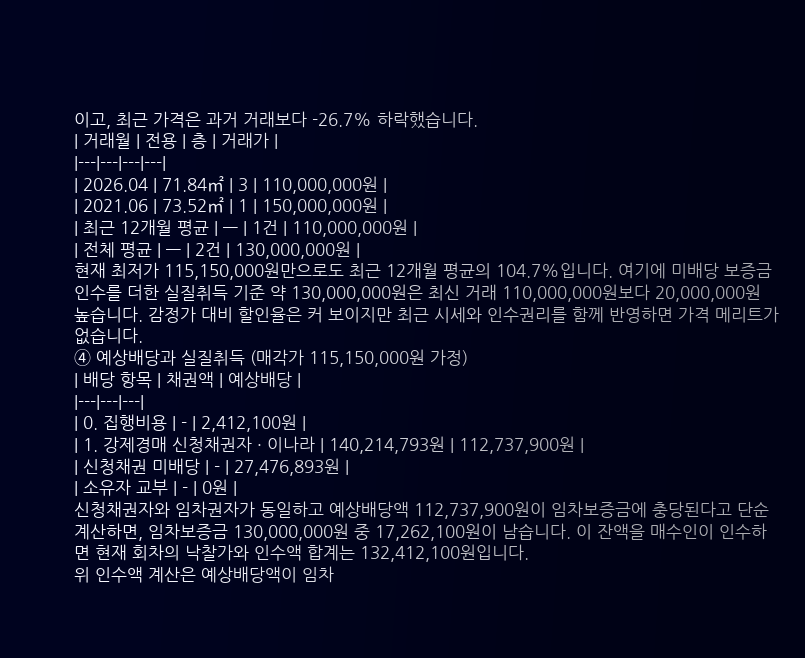이고, 최근 가격은 과거 거래보다 -26.7% 하락했습니다.
| 거래월 | 전용 | 층 | 거래가 |
|---|---|---|---|
| 2026.04 | 71.84㎡ | 3 | 110,000,000원 |
| 2021.06 | 73.52㎡ | 1 | 150,000,000원 |
| 최근 12개월 평균 | — | 1건 | 110,000,000원 |
| 전체 평균 | — | 2건 | 130,000,000원 |
현재 최저가 115,150,000원만으로도 최근 12개월 평균의 104.7%입니다. 여기에 미배당 보증금 인수를 더한 실질취득 기준 약 130,000,000원은 최신 거래 110,000,000원보다 20,000,000원 높습니다. 감정가 대비 할인율은 커 보이지만 최근 시세와 인수권리를 함께 반영하면 가격 메리트가 없습니다.
④ 예상배당과 실질취득 (매각가 115,150,000원 가정)
| 배당 항목 | 채권액 | 예상배당 |
|---|---|---|
| 0. 집행비용 | - | 2,412,100원 |
| 1. 강제경매 신청채권자 · 이나라 | 140,214,793원 | 112,737,900원 |
| 신청채권 미배당 | - | 27,476,893원 |
| 소유자 교부 | - | 0원 |
신청채권자와 임차권자가 동일하고 예상배당액 112,737,900원이 임차보증금에 충당된다고 단순 계산하면, 임차보증금 130,000,000원 중 17,262,100원이 남습니다. 이 잔액을 매수인이 인수하면 현재 회차의 낙찰가와 인수액 합계는 132,412,100원입니다.
위 인수액 계산은 예상배당액이 임차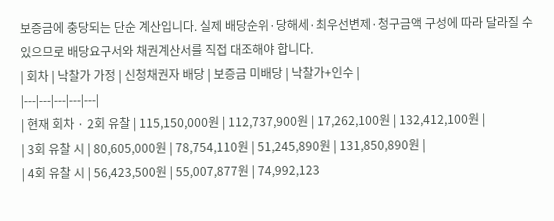보증금에 충당되는 단순 계산입니다. 실제 배당순위·당해세·최우선변제·청구금액 구성에 따라 달라질 수 있으므로 배당요구서와 채권계산서를 직접 대조해야 합니다.
| 회차 | 낙찰가 가정 | 신청채권자 배당 | 보증금 미배당 | 낙찰가+인수 |
|---|---|---|---|---|
| 현재 회차 · 2회 유찰 | 115,150,000원 | 112,737,900원 | 17,262,100원 | 132,412,100원 |
| 3회 유찰 시 | 80,605,000원 | 78,754,110원 | 51,245,890원 | 131,850,890원 |
| 4회 유찰 시 | 56,423,500원 | 55,007,877원 | 74,992,123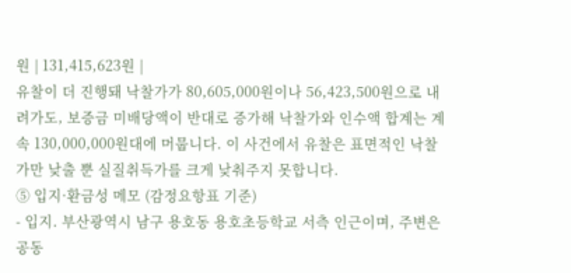원 | 131,415,623원 |
유찰이 더 진행돼 낙찰가가 80,605,000원이나 56,423,500원으로 내려가도, 보증금 미배당액이 반대로 증가해 낙찰가와 인수액 합계는 계속 130,000,000원대에 머뭅니다. 이 사건에서 유찰은 표면적인 낙찰가만 낮출 뿐 실질취득가를 크게 낮춰주지 못합니다.
⑤ 입지·환금성 메모 (감정요항표 기준)
- 입지. 부산광역시 남구 용호동 용호초등학교 서측 인근이며, 주변은 공동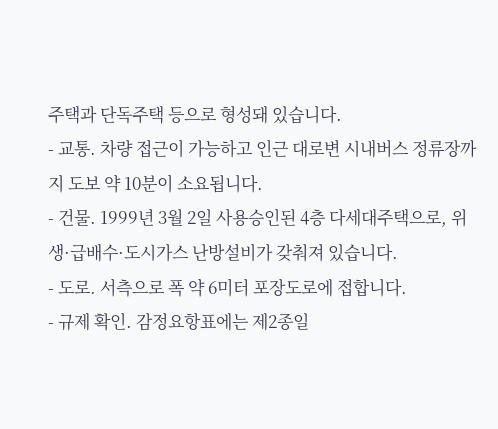주택과 단독주택 등으로 형성돼 있습니다.
- 교통. 차량 접근이 가능하고 인근 대로변 시내버스 정류장까지 도보 약 10분이 소요됩니다.
- 건물. 1999년 3월 2일 사용승인된 4층 다세대주택으로, 위생·급배수·도시가스 난방설비가 갖춰져 있습니다.
- 도로. 서측으로 폭 약 6미터 포장도로에 접합니다.
- 규제 확인. 감정요항표에는 제2종일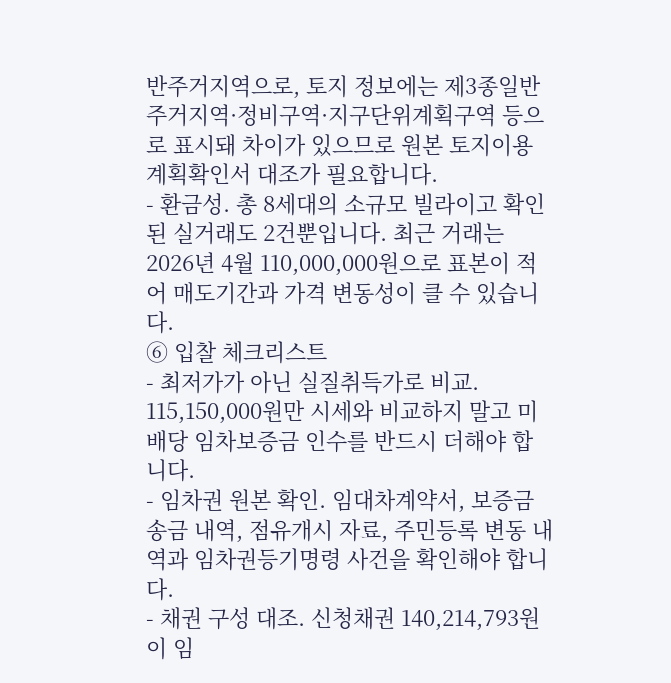반주거지역으로, 토지 정보에는 제3종일반주거지역·정비구역·지구단위계획구역 등으로 표시돼 차이가 있으므로 원본 토지이용계획확인서 대조가 필요합니다.
- 환금성. 총 8세대의 소규모 빌라이고 확인된 실거래도 2건뿐입니다. 최근 거래는 2026년 4월 110,000,000원으로 표본이 적어 매도기간과 가격 변동성이 클 수 있습니다.
⑥ 입찰 체크리스트
- 최저가가 아닌 실질취득가로 비교. 115,150,000원만 시세와 비교하지 말고 미배당 임차보증금 인수를 반드시 더해야 합니다.
- 임차권 원본 확인. 임대차계약서, 보증금 송금 내역, 점유개시 자료, 주민등록 변동 내역과 임차권등기명령 사건을 확인해야 합니다.
- 채권 구성 대조. 신청채권 140,214,793원이 임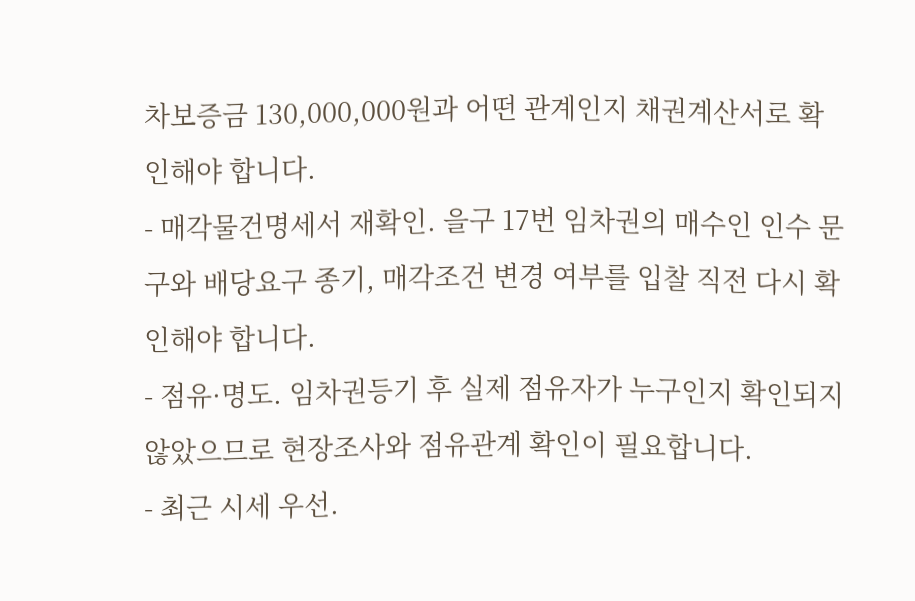차보증금 130,000,000원과 어떤 관계인지 채권계산서로 확인해야 합니다.
- 매각물건명세서 재확인. 을구 17번 임차권의 매수인 인수 문구와 배당요구 종기, 매각조건 변경 여부를 입찰 직전 다시 확인해야 합니다.
- 점유·명도. 임차권등기 후 실제 점유자가 누구인지 확인되지 않았으므로 현장조사와 점유관계 확인이 필요합니다.
- 최근 시세 우선.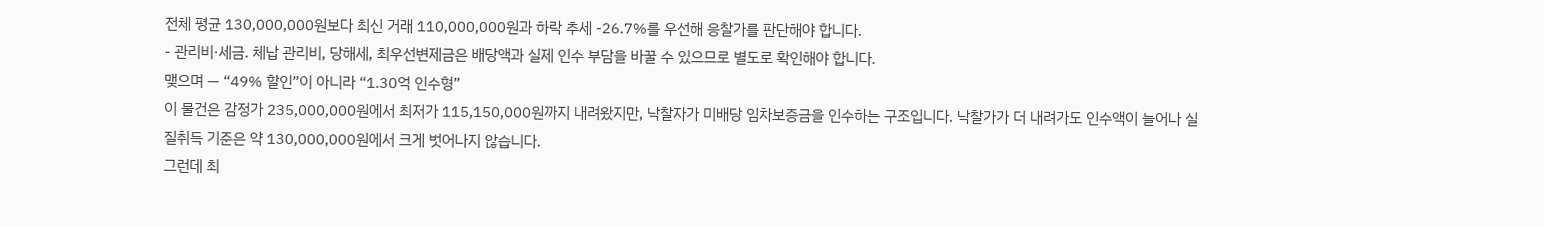전체 평균 130,000,000원보다 최신 거래 110,000,000원과 하락 추세 -26.7%를 우선해 응찰가를 판단해야 합니다.
- 관리비·세금. 체납 관리비, 당해세, 최우선변제금은 배당액과 실제 인수 부담을 바꿀 수 있으므로 별도로 확인해야 합니다.
맺으며 — “49% 할인”이 아니라 “1.30억 인수형”
이 물건은 감정가 235,000,000원에서 최저가 115,150,000원까지 내려왔지만, 낙찰자가 미배당 임차보증금을 인수하는 구조입니다. 낙찰가가 더 내려가도 인수액이 늘어나 실질취득 기준은 약 130,000,000원에서 크게 벗어나지 않습니다.
그런데 최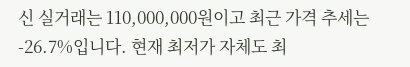신 실거래는 110,000,000원이고 최근 가격 추세는 -26.7%입니다. 현재 최저가 자체도 최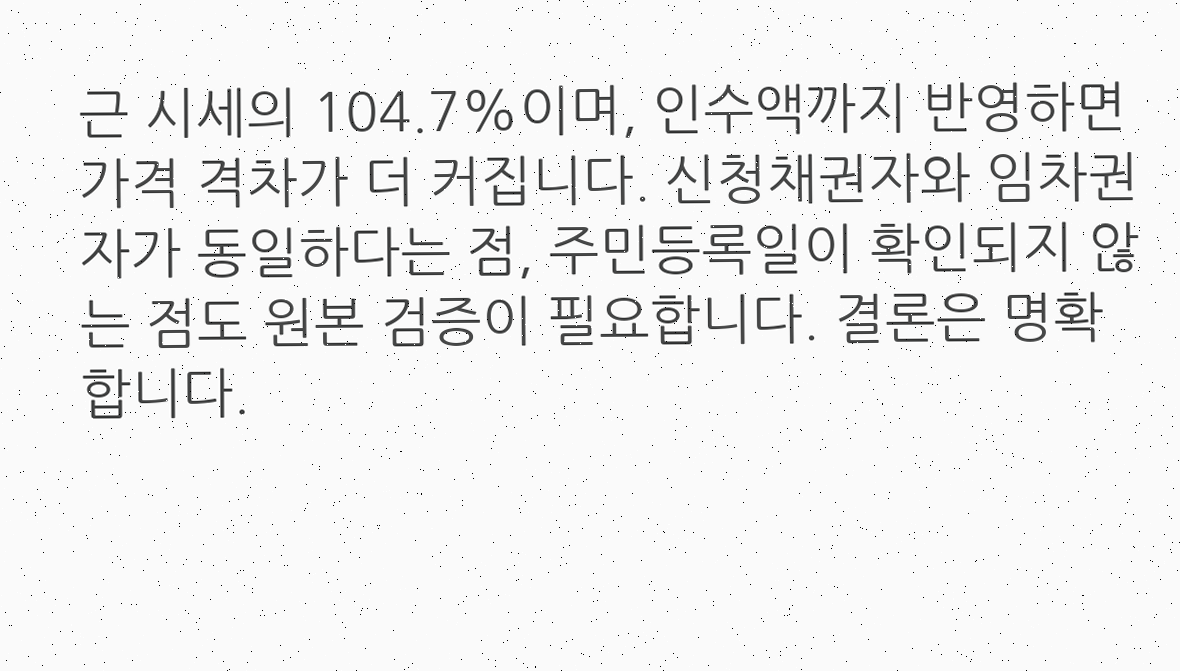근 시세의 104.7%이며, 인수액까지 반영하면 가격 격차가 더 커집니다. 신청채권자와 임차권자가 동일하다는 점, 주민등록일이 확인되지 않는 점도 원본 검증이 필요합니다. 결론은 명확합니다.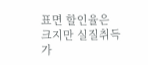표면 할인율은 크지만 실질취득가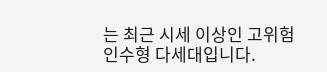는 최근 시세 이상인 고위험 인수형 다세대입니다.